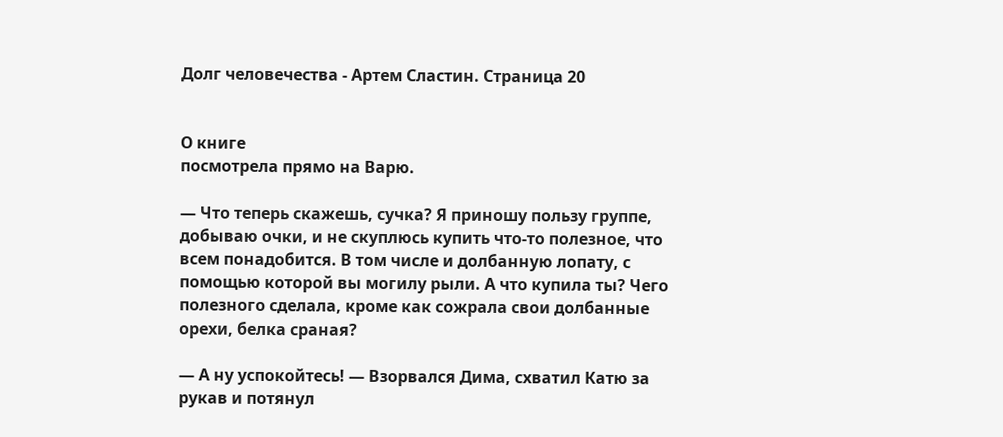Долг человечества - Артем Сластин. Страница 20


О книге
посмотрела прямо на Варю.

— Что теперь скажешь, сучка? Я приношу пользу группе, добываю очки, и не скуплюсь купить что-то полезное, что всем понадобится. В том числе и долбанную лопату, с помощью которой вы могилу рыли. А что купила ты? Чего полезного сделала, кроме как сожрала свои долбанные орехи, белка сраная?

— А ну успокойтесь! — Взорвался Дима, схватил Катю за рукав и потянул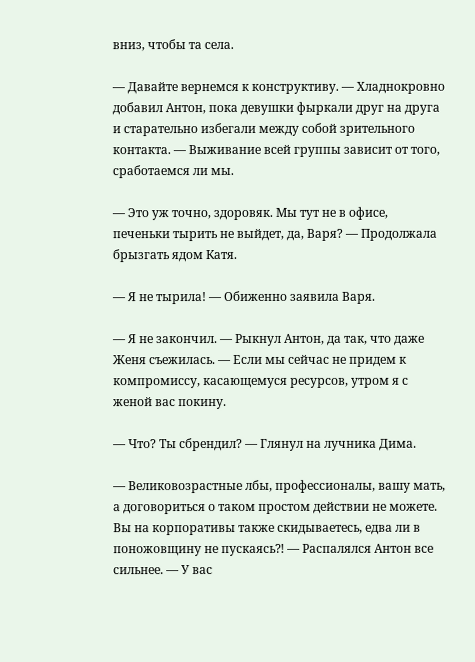вниз, чтобы та села.

— Давайте вернемся к конструктиву. — Хладнокровно добавил Антон, пока девушки фыркали друг на друга и старательно избегали между собой зрительного контакта. — Выживание всей группы зависит от того, сработаемся ли мы.

— Это уж точно, здоровяк. Мы тут не в офисе, печеньки тырить не выйдет, да, Варя? — Продолжала брызгать ядом Катя.

— Я не тырила! — Обиженно заявила Варя.

— Я не закончил. — Рыкнул Антон, да так, что даже Женя съежилась. — Если мы сейчас не придем к компромиссу, касающемуся ресурсов, утром я с женой вас покину.

— Что? Ты сбрендил? — Глянул на лучника Дима.

— Великовозрастные лбы, профессионалы, вашу мать, а договориться о таком простом действии не можете. Вы на корпоративы также скидываетесь, едва ли в поножовщину не пускаясь⁈ — Распалялся Антон все сильнее. — У вас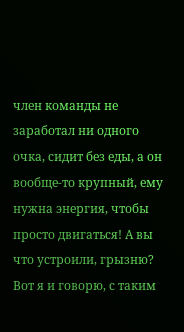член команды не заработал ни одного очка, сидит без еды, а он вообще-то крупный, ему нужна энергия, чтобы просто двигаться! А вы что устроили, грызню? Вот я и говорю, с таким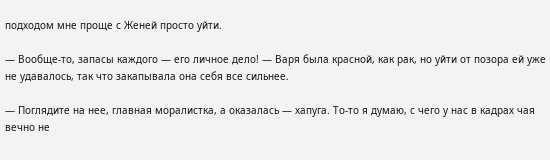подходом мне проще с Женей просто уйти.

— Вообще-то, запасы каждого — его личное дело! — Варя была красной, как рак, но уйти от позора ей уже не удавалось, так что закапывала она себя все сильнее.

— Поглядите на нее, главная моралистка, а оказалась — хапуга. То-то я думаю, с чего у нас в кадрах чая вечно не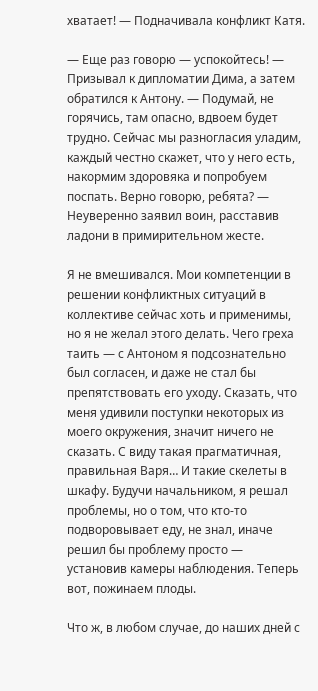хватает! — Подначивала конфликт Катя.

— Еще раз говорю — успокойтесь! — Призывал к дипломатии Дима, а затем обратился к Антону. — Подумай, не горячись, там опасно, вдвоем будет трудно. Сейчас мы разногласия уладим, каждый честно скажет, что у него есть, накормим здоровяка и попробуем поспать. Верно говорю, ребята? — Неуверенно заявил воин, расставив ладони в примирительном жесте.

Я не вмешивался. Мои компетенции в решении конфликтных ситуаций в коллективе сейчас хоть и применимы, но я не желал этого делать. Чего греха таить — с Антоном я подсознательно был согласен, и даже не стал бы препятствовать его уходу. Сказать, что меня удивили поступки некоторых из моего окружения, значит ничего не сказать. С виду такая прагматичная, правильная Варя… И такие скелеты в шкафу. Будучи начальником, я решал проблемы, но о том, что кто-то подворовывает еду, не знал, иначе решил бы проблему просто — установив камеры наблюдения. Теперь вот, пожинаем плоды.

Что ж, в любом случае, до наших дней с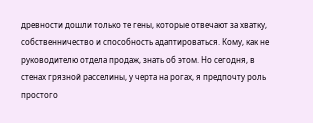древности дошли только те гены, которые отвечают за хватку, собственничество и способность адаптироваться. Кому, как не руководителю отдела продаж, знать об этом. Но сегодня, в стенах грязной расселины, у черта на рогах, я предпочту роль простого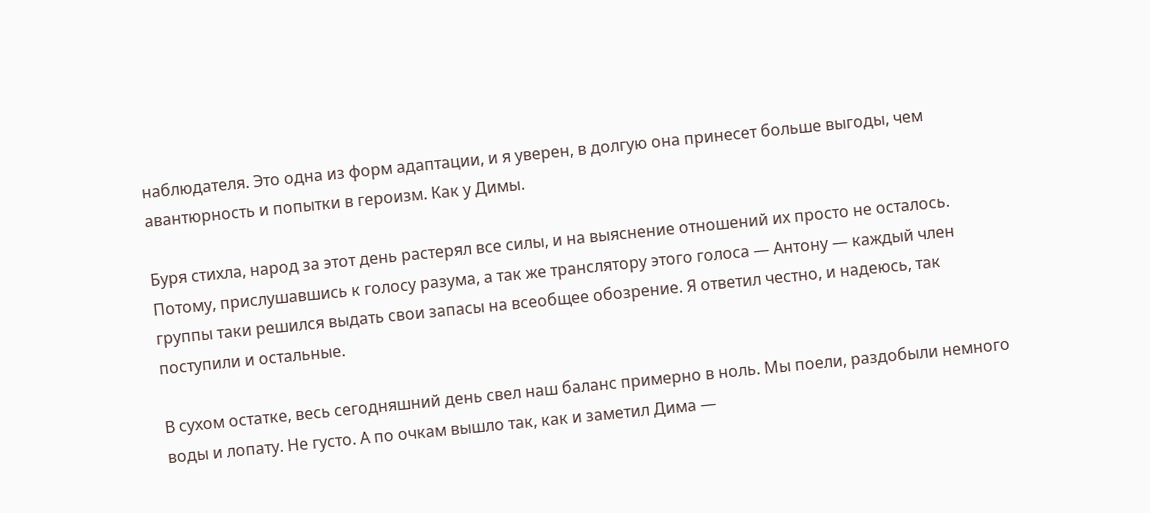наблюдателя. Это одна из форм адаптации, и я уверен, в долгую она принесет больше выгоды, чем авантюрность и попытки в героизм. Как у Димы.

Буря стихла, народ за этот день растерял все силы, и на выяснение отношений их просто не осталось. Потому, прислушавшись к голосу разума, а так же транслятору этого голоса — Антону — каждый член группы таки решился выдать свои запасы на всеобщее обозрение. Я ответил честно, и надеюсь, так поступили и остальные.

В сухом остатке, весь сегодняшний день свел наш баланс примерно в ноль. Мы поели, раздобыли немного воды и лопату. Не густо. А по очкам вышло так, как и заметил Дима —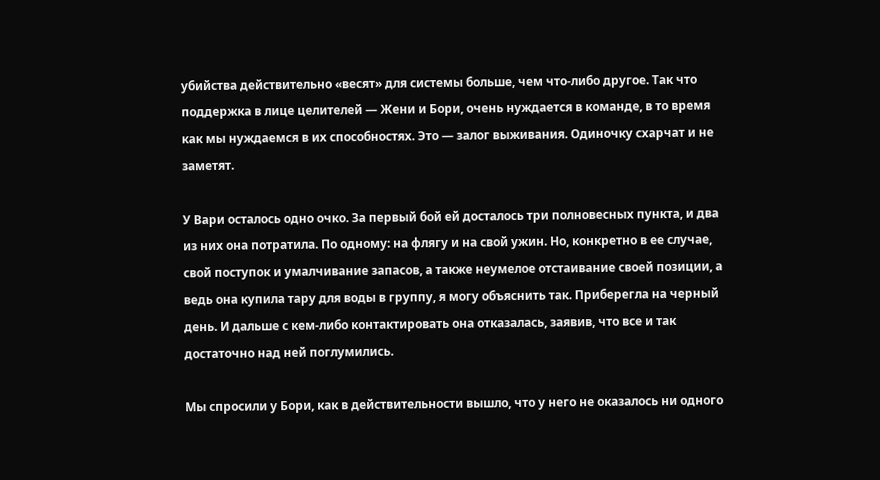убийства действительно «весят» для системы больше, чем что-либо другое. Так что поддержка в лице целителей — Жени и Бори, очень нуждается в команде, в то время как мы нуждаемся в их способностях. Это — залог выживания. Одиночку схарчат и не заметят.

У Вари осталось одно очко. За первый бой ей досталось три полновесных пункта, и два из них она потратила. По одному: на флягу и на свой ужин. Но, конкретно в ее случае, свой поступок и умалчивание запасов, а также неумелое отстаивание своей позиции, а ведь она купила тару для воды в группу, я могу объяснить так. Приберегла на черный день. И дальше с кем-либо контактировать она отказалась, заявив, что все и так достаточно над ней поглумились.

Мы спросили у Бори, как в действительности вышло, что у него не оказалось ни одного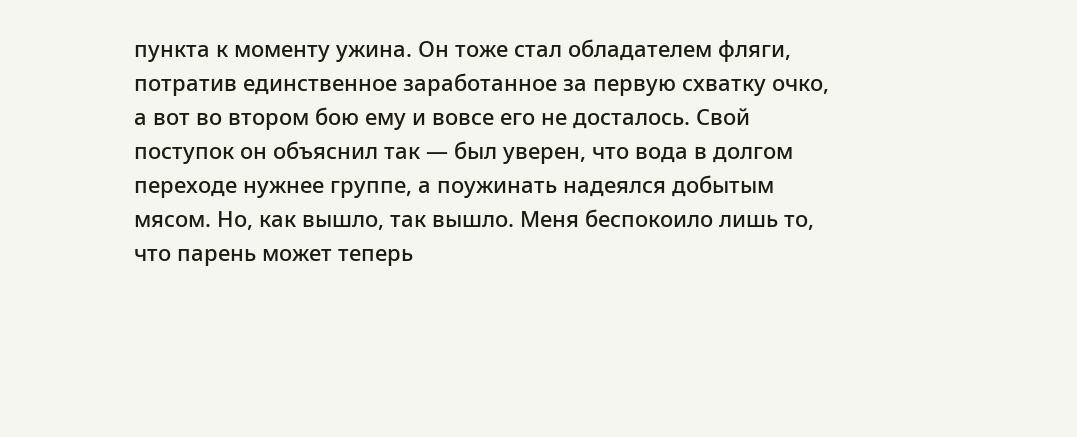пункта к моменту ужина. Он тоже стал обладателем фляги, потратив единственное заработанное за первую схватку очко, а вот во втором бою ему и вовсе его не досталось. Свой поступок он объяснил так — был уверен, что вода в долгом переходе нужнее группе, а поужинать надеялся добытым мясом. Но, как вышло, так вышло. Меня беспокоило лишь то, что парень может теперь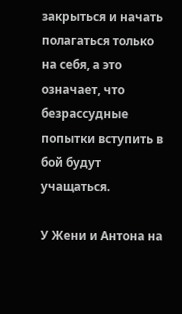закрыться и начать полагаться только на себя, а это означает, что безрассудные попытки вступить в бой будут учащаться.

У Жени и Антона на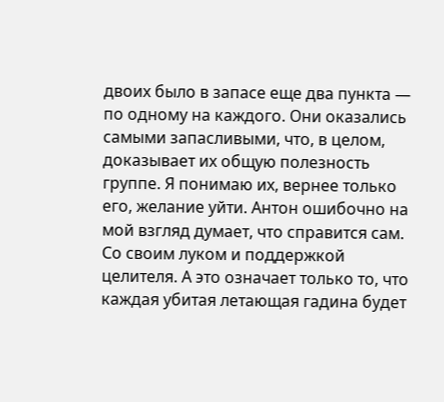двоих было в запасе еще два пункта — по одному на каждого. Они оказались самыми запасливыми, что, в целом, доказывает их общую полезность группе. Я понимаю их, вернее только его, желание уйти. Антон ошибочно на мой взгляд думает, что справится сам. Со своим луком и поддержкой целителя. А это означает только то, что каждая убитая летающая гадина будет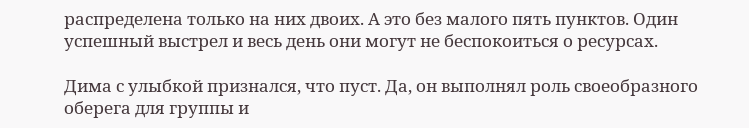распределена только на них двоих. А это без малого пять пунктов. Один успешный выстрел и весь день они могут не беспокоиться о ресурсах.

Дима с улыбкой признался, что пуст. Да, он выполнял роль своеобразного оберега для группы и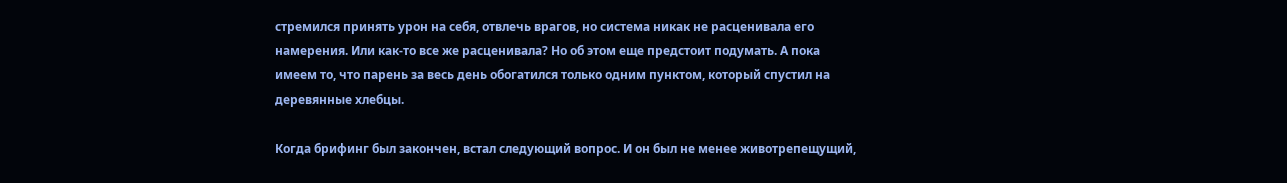стремился принять урон на себя, отвлечь врагов, но система никак не расценивала его намерения. Или как-то все же расценивала? Но об этом еще предстоит подумать. А пока имеем то, что парень за весь день обогатился только одним пунктом, который спустил на деревянные хлебцы.

Когда брифинг был закончен, встал следующий вопрос. И он был не менее животрепещущий,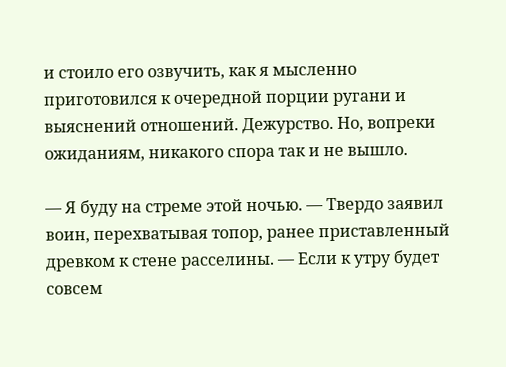и стоило его озвучить, как я мысленно приготовился к очередной порции ругани и выяснений отношений. Дежурство. Но, вопреки ожиданиям, никакого спора так и не вышло.

— Я буду на стреме этой ночью. — Твердо заявил воин, перехватывая топор, ранее приставленный древком к стене расселины. — Если к утру будет совсем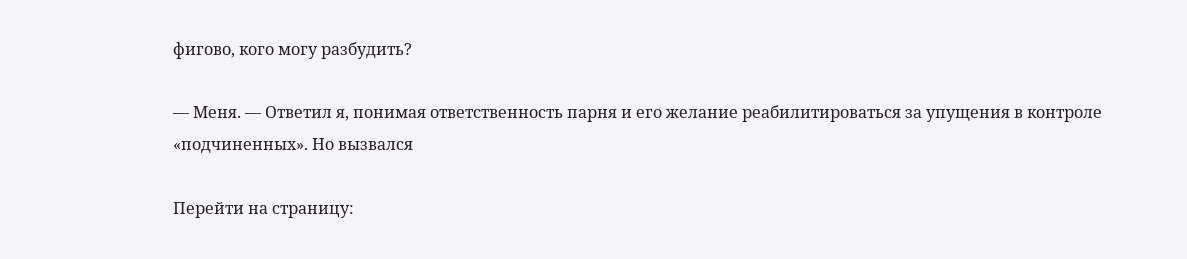фигово, кого могу разбудить?

— Меня. — Ответил я, понимая ответственность парня и его желание реабилитироваться за упущения в контроле «подчиненных». Но вызвался

Перейти на страницу: